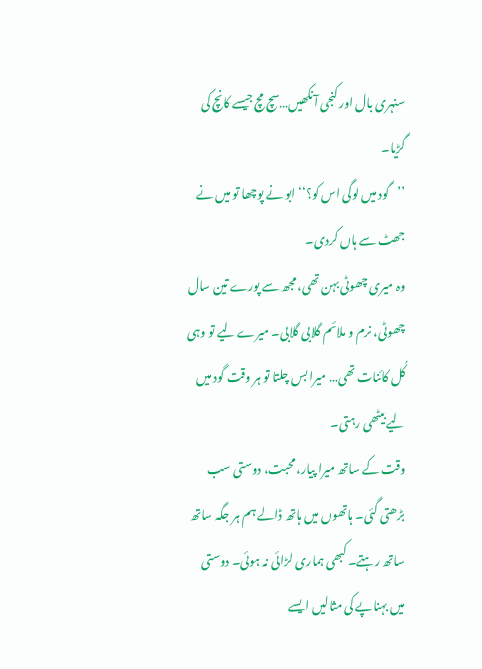سنہری بال اور کنجی آنکھیں…سچ مچ جیسے کانچ کی گڑیا۔
’’گود میں لوگی اس کو؟‘‘ابو نے پوچھا تو میں نے جھٹ سے ہاں کردی۔
وہ میری چھوٹی بہن تھی، مجھ سے پورے تین سال چھوٹی، نرم و ملائم گلابی گلابی۔ میرے لیے تو وہی کُل کائنات تھی… میرا بس چلتا تو ہر وقت گود میں لیے بیٹھی رہتی۔
وقت کے ساتھ میرا پیار، محبت، دوستی سب بڑھتی گئی۔ ہاتھوں میں ہاتھ ڈالے ہم ہر جگہ ساتھ ساتھ رہتے۔ کبھی ہماری لڑائی نہ ہوئی۔ دوستی میں بہناپے کی مثالیں ایسے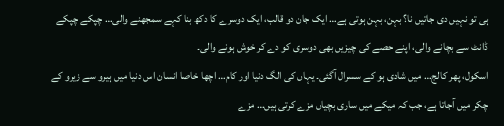ہی تو نہیں دی جاتیں نا؟ بہن، بہن ہوتی ہے… ایک جان دو قالب، ایک دوسرے کا دکھ بنا کہے سمجھنے والی… چپکے چپکے ڈانٹ سے بچانے والی، اپنے حصے کی چیزیں بھی دوسری کو دے کر خوش ہونے والی۔
اسکول، پھر کالج… میں شادی ہو کے سسرال آگئی۔ یہاں کی الگ دنیا اور کام… اچھا خاصا انسان اس دنیا میں ہیرو سے زیرو کے چکر میں آجاتا ہے، جب کہ میکے میں ساری بچیاں مزے کرتی ہیں… مزے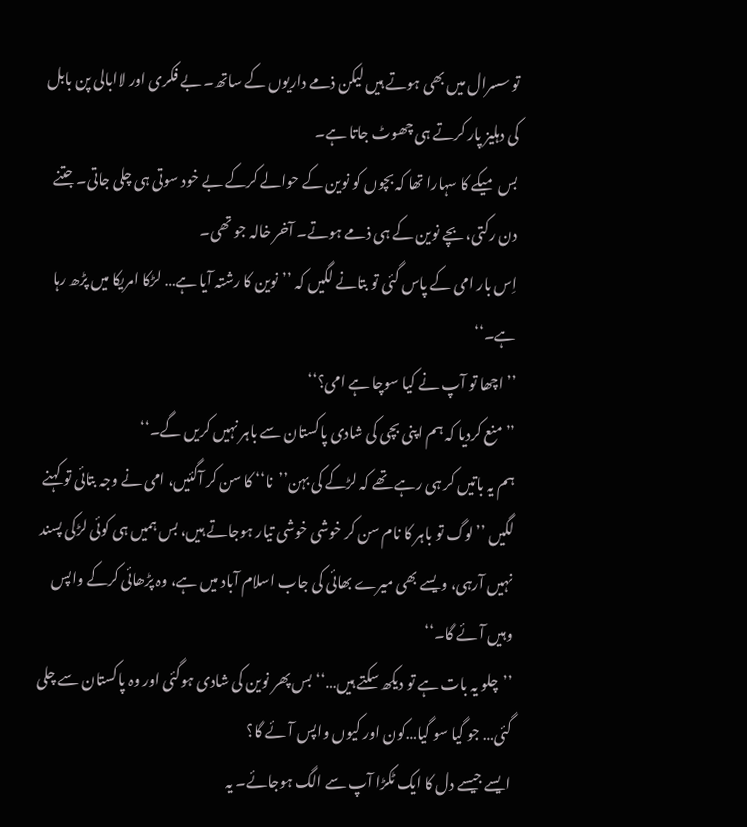تو سسرال میں بھی ہوتے ہیں لیکن ذمے داریوں کے ساتھ۔ بے فکری اور لاابالی پن بابل کی دہلیز پار کرتے ہی چھوٹ جاتا ہے۔
بس میکے کا سہارا تھا کہ بچوں کو نوین کے حوالے کرکے بے خود سوتی ہی چلی جاتی۔ جتنے دن رکتی، بچے نوین کے ہی ذمے ہوتے۔ آخر خالہ جو تھی۔
اِس بار امی کے پاس گئی تو بتانے لگیں کہ ’’نوین کا رشتہ آیا ہے… لڑکا امریکا میں پڑھ رہا ہے۔‘‘
’’اچھا تو آپ نے کیا سوچا ہے امی؟‘‘
’’منع کردیا کہ ہم اپنی بچی کی شادی پاکستان سے باہر نہیں کریں گے۔‘‘
ہم یہ باتیں کر ہی رہے تھے کہ لڑکے کی بہن’’نا‘‘ کا سن کر آگئیں، امی نے وجہ بتائی تو کہنے لگیں ’’لوگ تو باہر کا نام سن کر خوشی خوشی تیار ہوجاتے ہیں، بس ہمیں ہی کوئی لڑکی پسند نہیں آرہی، ویسے بھی میرے بھائی کی جاب اسلام آباد میں ہے، وہ پڑھائی کرکے واپس وہیں آئے گا۔‘‘
’’چلو یہ بات ہے تو دیکھ سکتے ہیں…‘‘ بس پھر نوین کی شادی ہوگئی اور وہ پاکستان سے چلی گئی… جو گیا سو گیا…کون اور کیوں واپس آئے گا؟
ایسے جیسے دل کا ایک ٹکڑا آپ سے الگ ہوجائے۔ یہ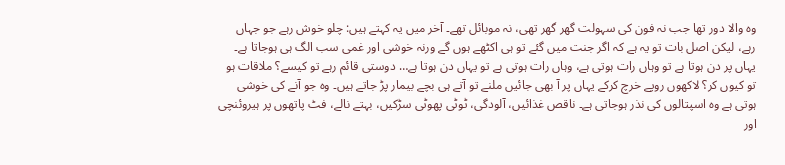وہ والا دور تھا جب نہ فون کی سہولت گھر گھر تھی، نہ موبائل تھے۔ آخر میں یہ کہتے ہیں: چلو خوش رہے جو جہاں رہے، لیکن اصل بات تو یہ ہے کہ اگر جنت میں گئے تو ہی اکٹھے ہوں گے ورنہ خوشی اور غمی سب الگ ہی ہوجاتا ہے۔
یہاں پر دن ہوتا ہے تو وہاں رات ہوتی ہے، وہاں رات ہوتی ہے تو یہاں دن ہوتا ہے… دوستی قائم رہے تو کیسے؟ ملاقات ہو تو کیوں کر؟ لاکھوں روپے خرچ کرکے یہاں پر آ بھی جائیں ملنے تو آتے ہی بچے بیمار پڑ جاتے ہیں۔ وہ جو آنے کی خوشی ہوتی ہے وہ اسپتالوں کی نذر ہوجاتی ہے۔ ناقص غذائیں، آلودگی، ٹوٹی پھوٹی سڑکیں، بہتے نالے، فٹ پاتھوں پر ہیروئنچی اور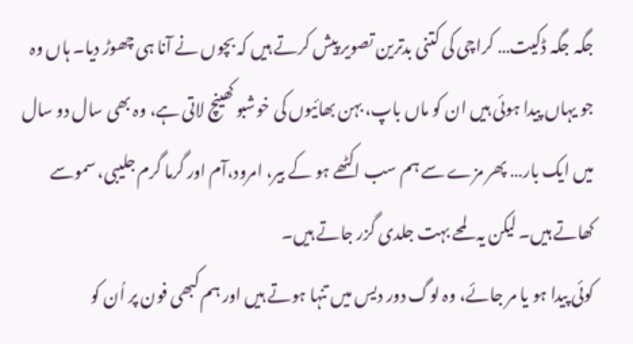جگہ جگہ ڈکیت… کراچی کی کتنی بدترین تصویر پیش کرتے ہیں کہ بچوں نے آنا ہی چھوڑ دیا۔ ہاں وہ جو یہاں پیدا ہوئی ہیں ان کو ماں باپ، بہن بھائیوں کی خوشبو کھینچ لاتی ہے، وہ بھی سال دو سال میں ایک بار… پھر مزے سے ہم سب اکٹھے ہو کے بیر، امرود،آم اور گرما گرم جلیبی، سموسے کھاتے ہیں۔ لیکن یہ لمحے بہت جلدی گزر جاتے ہیں۔
کوئی پیدا ہو یا مر جائے، وہ لوگ دور دیس میں تنہا ہوتے ہیں اور ہم کبھی فون پر اُن کو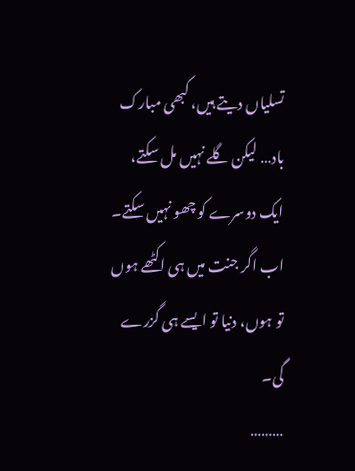تسلیاں دیتے ہیں، کبھی مبارک باد… لیکن گلے نہیں مل سکتے، ایک دوسرے کو چھو نہیں سکتے۔ اب اگر جنت میں ہی اکٹھے ہوں تو ہوں، دنیا تو ایسے ہی گزرے گی۔
………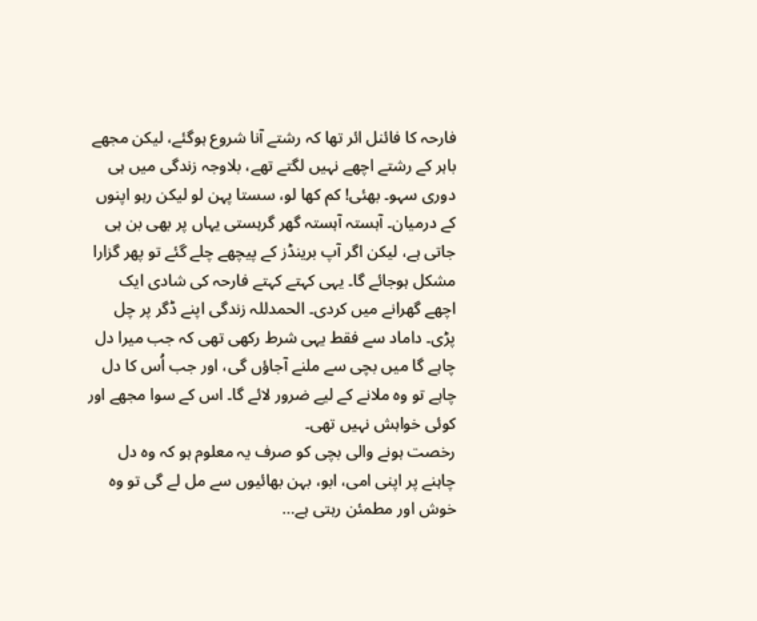فارحہ کا فائنل ائر تھا کہ رشتے آنا شروع ہوگئے، لیکن مجھے باہر کے رشتے اچھے نہیں لگتے تھے، بلاوجہ زندگی میں ہی دوری سہو۔ بھئی! کم کھا لو، سستا پہن لو لیکن رہو اپنوں کے درمیان۔ آہستہ آہستہ گھر گرہستی یہاں پر بھی بن ہی جاتی ہے، لیکن اگر آپ برینڈز کے پیچھے چلے گئے تو پھر گزارا مشکل ہوجائے گا۔ یہی کہتے کہتے فارحہ کی شادی ایک اچھے گھرانے میں کردی۔ الحمدللہ زندگی اپنے ڈگر پر چل پڑی۔ داماد سے فقط یہی شرط رکھی تھی کہ جب میرا دل چاہے گا میں بچی سے ملنے آجاؤں گی، اور جب اُس کا دل چاہے تو وہ ملانے کے لیے ضرور لائے گا۔ اس کے سوا مجھے اور کوئی خواہش نہیں تھی۔
رخصت ہونے والی بچی کو صرف یہ معلوم ہو کہ وہ دل چاہنے پر اپنی امی، ابو، بہن بھائیوں سے مل لے گی تو وہ خوش اور مطمئن رہتی ہے…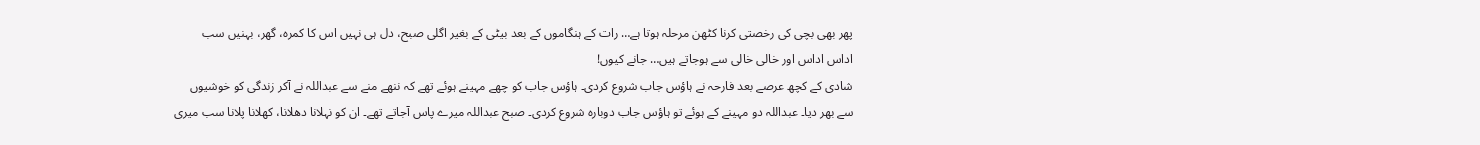پھر بھی بچی کی رخصتی کرنا کٹھن مرحلہ ہوتا ہے… رات کے ہنگاموں کے بعد بیٹی کے بغیر اگلی صبح، دل ہی نہیں اس کا کمرہ، گھر، بہنیں سب اداس اداس اور خالی خالی سے ہوجاتے ہیں… جانے کیوں!
شادی کے کچھ عرصے بعد فارحہ نے ہاؤس جاب شروع کردی۔ ہاؤس جاب کو چھے مہینے ہوئے تھے کہ ننھے منے سے عبداللہ نے آکر زندگی کو خوشیوں سے بھر دیا۔ عبداللہ دو مہینے کے ہوئے تو ہاؤس جاب دوبارہ شروع کردی۔ صبح عبداللہ میرے پاس آجاتے تھے۔ ان کو نہلانا دھلانا، کھلانا پلانا سب میری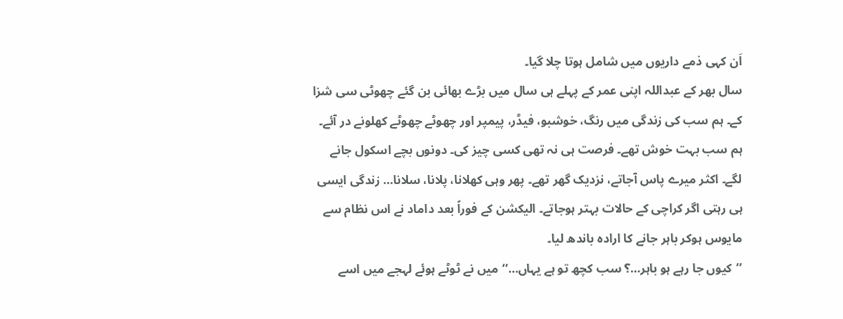اَن کہی ذمے داریوں میں شامل ہوتا چلا گیا۔
سال بھر کے عبداللہ اپنی عمر کے پہلے ہی سال میں بڑے بھائی بن گئے چھوٹی سی شزا کے۔ ہم سب کی زندگی میں رنگ، خوشبو، فیڈر، پیمپر اور چھوٹے چھوٹے کھلونے در آئے۔
ہم سب بہت خوش تھے۔ فرصت ہی نہ تھی کسی چیز کی۔ دونوں بچے اسکول جانے لگے۔ اکثر میرے پاس آجاتے، نزدیک گھر تھے۔ پھر وہی کھلانا، پلانا، سلانا… زندگی ایسی ہی رہتی اگر کراچی کے حالات بہتر ہوجاتے۔ الیکشن کے فوراً بعد داماد نے اس نظام سے مایوس ہوکر باہر جانے کا ارادہ باندھ لیا۔
’’کیوں جا رہے ہو باہر…؟ سب کچھ تو ہے یہاں…‘‘ میں نے ٹوٹے ہوئے لہجے میں اسے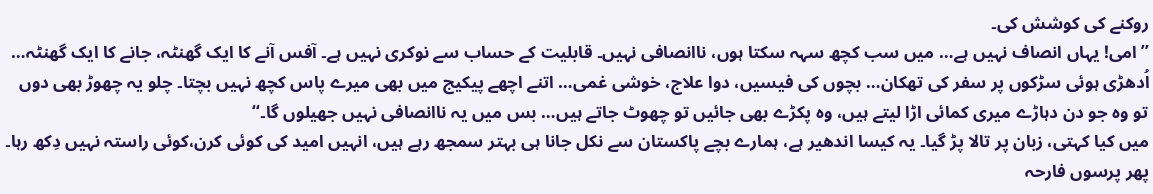روکنے کی کوشش کی۔
’’امی! یہاں انصاف نہیں ہے… میں سب کچھ سہہ سکتا ہوں، ناانصافی نہیں۔ قابلیت کے حساب سے نوکری نہیں ہے۔ آفس آنے کا ایک گھنٹہ، جانے کا ایک گھنٹہ… اُدھڑی ہوئی سڑکوں پر سفر کی تھکان… بچوں کی فیسیں، دوا علاج، خوشی غمی… اتنے اچھے پیکیج میں بھی میرے پاس کچھ نہیں بچتا۔ چلو یہ چھوڑ بھی دوں تو وہ جو دن دہاڑے میری کمائی اڑا لیتے ہیں، وہ پکڑے بھی جائیں تو چھوٹ جاتے ہیں… بس میں یہ ناانصافی نہیں جھیلوں گا۔‘‘
میں کیا کہتی، زبان پر تالا پڑ گیا۔ یہ کیسا اندھیر ہے، ہمارے بچے پاکستان سے نکل جانا ہی بہتر سمجھ رہے ہیں، انہیں امید کی کوئی کرن،کوئی راستہ نہیں دِکھ رہا۔
پھر پرسوں فارحہ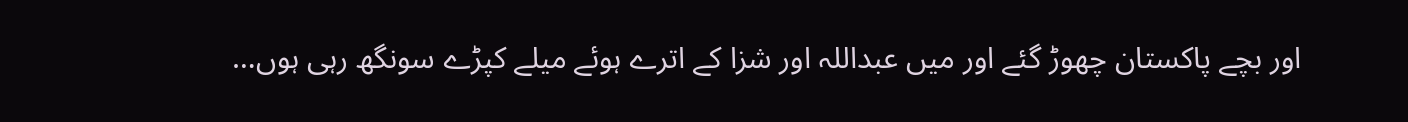اور بچے پاکستان چھوڑ گئے اور میں عبداللہ اور شزا کے اترے ہوئے میلے کپڑے سونگھ رہی ہوں…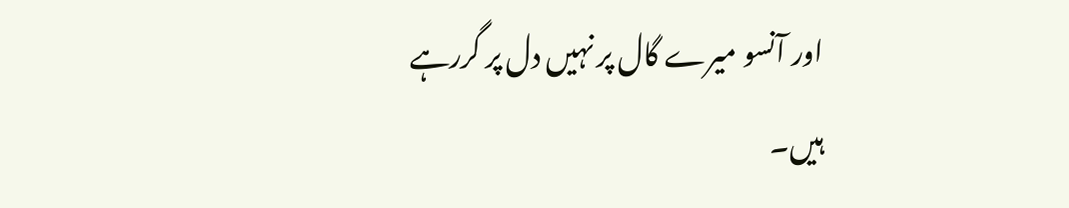اور آنسو میرے گال پر نہیں دل پر گررہے ہیں۔